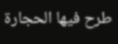طرح فيها الحجارة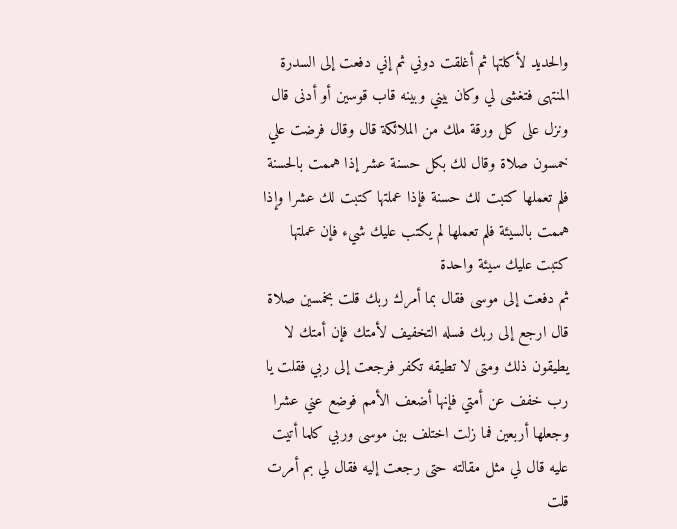والحديد لأكلتها ثم أغلقت دوني ثم إني دفعت إلى السدرة المنتهى فتغشى لي وكان بيني وبينه قاب قوسين أو أدنى قال ونزل على كل ورقة ملك من الملائكة قال وقال فرضت علي خمسون صلاة وقال لك بكل حسنة عشر إذا هممت بالحسنة فلم تعملها كتبت لك حسنة فإذا عملتها كتبت لك عشرا وإذا هممت بالسيئة فلم تعملها لم يكتب عليك شيء فإن عملتها كتبت عليك سيئة واحدة
ثم دفعت إلى موسى فقال بما أمرك ربك قلت بخمسين صلاة قال ارجع إلى ربك فسله التخفيف لأمتك فإن أمتك لا يطيقون ذلك ومتى لا تطيقه تكفر فرجعت إلى ربي فقلت يا رب خفف عن أمتي فإنها أضعف الأمم فوضع عني عشرا وجعلها أربعين فما زلت اختلف بين موسى وربي كلما أتيت عليه قال لي مثل مقالته حتى رجعت إليه فقال لي بم أمرت قلت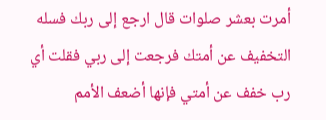أمرت بعشر صلوات قال ارجع إلى ربك فسله التخفيف عن أمتك فرجعت إلى ربي فقلت أي رب خفف عن أمتي فإنها أضعف الأمم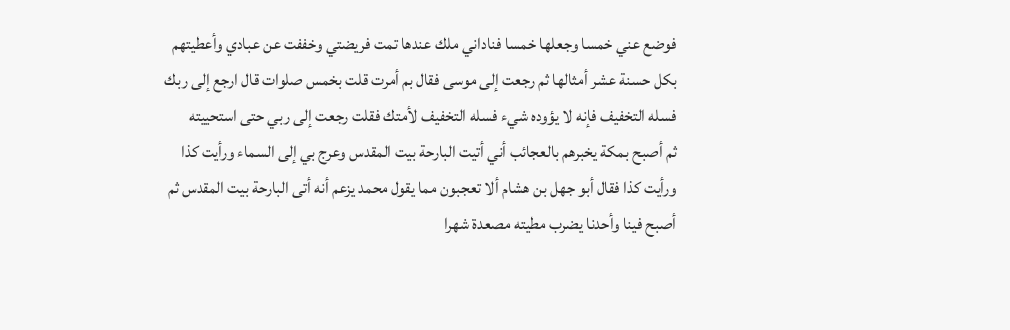فوضع عني خمسا وجعلها خمسا فناداني ملك عندها تمت فريضتي وخففت عن عبادي وأعطيتهم بكل حسنة عشر أمثالها ثم رجعت إلى موسى فقال بم أمرت قلت بخمس صلوات قال ارجع إلى ربك فسله التخفيف فإنه لا يؤوده شيء فسله التخفيف لأمتك فقلت رجعت إلى ربي حتى استحييته
ثم أصبح بمكة يخبرهم بالعجائب أني أتيت البارحة بيت المقدس وعرج بي إلى السماء ورأيت كذا ورأيت كذا فقال أبو جهل بن هشام ألا تعجبون مما يقول محمد يزعم أنه أتى البارحة بيت المقدس ثم أصبح فينا وأحدنا يضرب مطيته مصعدة شهرا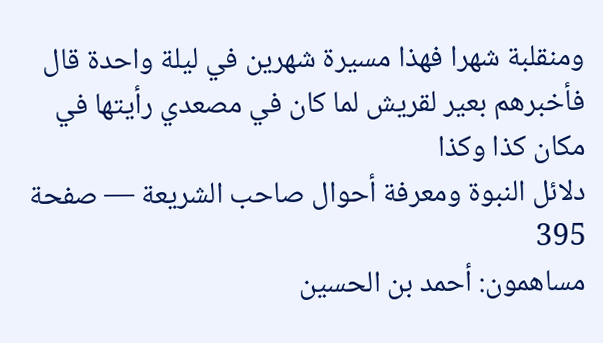ومنقلبة شهرا فهذا مسيرة شهرين في ليلة واحدة قال فأخبرهم بعير لقريش لما كان في مصعدي رأيتها في مكان كذا وكذا
دلائل النبوة ومعرفة أحوال صاحب الشريعة — صفحة 395
مساهمون: أحمد بن الحسين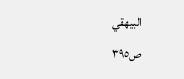البيهقي
ص٣٩٥